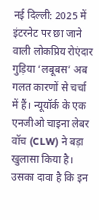नई दिल्ली: 2025 में इंटरनेट पर छा जाने वाली लोकप्रिय रोएंदार गुड़िया ‘लबूबस’ अब गलत कारणों से चर्चा में हैं। न्यूयॉर्क के एक एनजीओ चाइना लेबर वॉच (CLW) ने बड़ा खुलासा किया है। उसका दावा है कि इन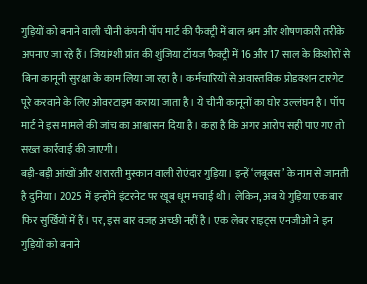गुड़ियों को बनाने वाली चीनी कंपनी पॉप मार्ट की फैक्ट्री में बाल श्रम और शोषणकारी तरीके अपनाए जा रहे हैं। जियांग्शी प्रांत की शुंजिया टॉयज फैक्ट्री में 16 और 17 साल के किशोरों से बिना कानूनी सुरक्षा के काम लिया जा रहा है। कर्मचारियों से अवास्तविक प्रोडक्शन टारगेट पूरे करवाने के लिए ओवरटाइम कराया जाता है। ये चीनी कानूनों का घोर उल्लंघन है। पॉप मार्ट ने इस मामले की जांच का आश्वासन दिया है। कहा है कि अगर आरोप सही पाए गए तो सख्त कार्रवाई की जाएगी।
बड़ी-बड़ी आंखों और शरारती मुस्कान वाली रोएंदार गुड़िया। इन्हें ‘लबूबस’ के नाम से जानती है दुनिया। 2025 में इन्होंने इंटरनेट पर खूब धूम मचाई थी। लेकिन, अब ये गुड़िया एक बार फिर सुर्खियों में हैं। पर, इस बार वजह अच्छी नहीं है। एक लेबर राइट्स एनजीओ ने इन गुड़ियों को बनाने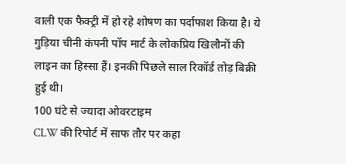वाली एक फैक्ट्री में हो रहे शोषण का पर्दाफाश किया है। ये गुड़िया चीनी कंपनी पॉप मार्ट के लोकप्रिय खिलौनों की लाइन का हिस्सा हैं। इनकी पिछले साल रिकॉर्ड तोड़ बिक्री हुई थी।
100 घंटे से ज्यादा ओवरटाइम
CLW की रिपोर्ट में साफ तौर पर कहा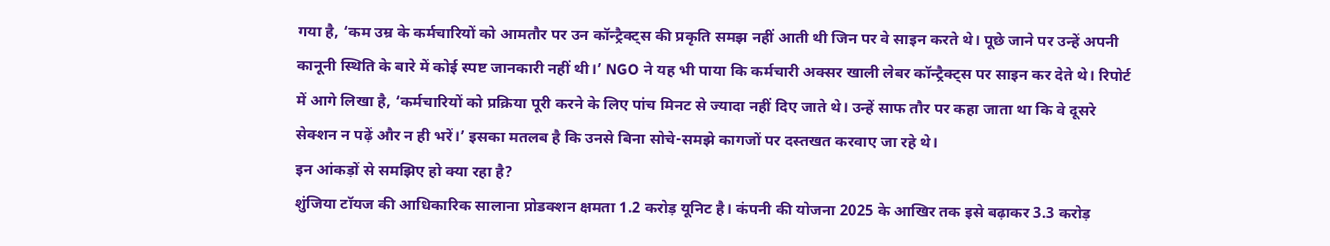गया है, ‘कम उम्र के कर्मचारियों को आमतौर पर उन कॉन्ट्रैक्ट्स की प्रकृति समझ नहीं आती थी जिन पर वे साइन करते थे। पूछे जाने पर उन्हें अपनी कानूनी स्थिति के बारे में कोई स्पष्ट जानकारी नहीं थी।’ NGO ने यह भी पाया कि कर्मचारी अक्सर खाली लेबर कॉन्ट्रैक्ट्स पर साइन कर देते थे। रिपोर्ट में आगे लिखा है, ‘कर्मचारियों को प्रक्रिया पूरी करने के लिए पांच मिनट से ज्यादा नहीं दिए जाते थे। उन्हें साफ तौर पर कहा जाता था कि वे दूसरे सेक्शन न पढ़ें और न ही भरें।’ इसका मतलब है कि उनसे बिना सोचे-समझे कागजों पर दस्तखत करवाए जा रहे थे।
इन आंकड़ों से समझिए हो क्या रहा है?
शुंजिया टॉयज की आधिकारिक सालाना प्रोडक्शन क्षमता 1.2 करोड़ यूनिट है। कंपनी की योजना 2025 के आखिर तक इसे बढ़ाकर 3.3 करोड़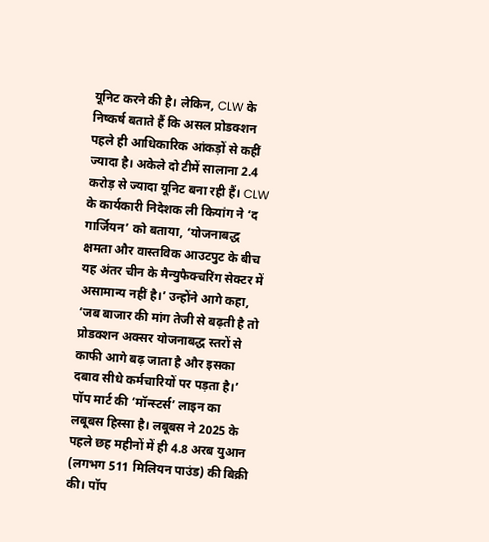यूनिट करने की है। लेकिन, CLW के निष्कर्ष बताते हैं कि असल प्रोडक्शन पहले ही आधिकारिक आंकड़ों से कहीं ज्यादा है। अकेले दो टीमें सालाना 2.4 करोड़ से ज्यादा यूनिट बना रही हैं। CLW के कार्यकारी निदेशक ली कियांग ने ‘द गार्जियन’ को बताया, ‘योजनाबद्ध क्षमता और वास्तविक आउटपुट के बीच यह अंतर चीन के मैन्युफैक्चरिंग सेक्टर में असामान्य नहीं है।’ उन्होंने आगे कहा, ‘जब बाजार की मांग तेजी से बढ़ती है तो प्रोडक्शन अक्सर योजनाबद्ध स्तरों से काफी आगे बढ़ जाता है और इसका दबाव सीधे कर्मचारियों पर पड़ता है।’
पॉप मार्ट की ‘मॉन्स्टर्स’ लाइन का लबूबस हिस्सा है। लबूबस ने 2025 के पहले छह महीनों में ही 4.8 अरब युआन (लगभग 511 मिलियन पाउंड) की बिक्री की। पॉप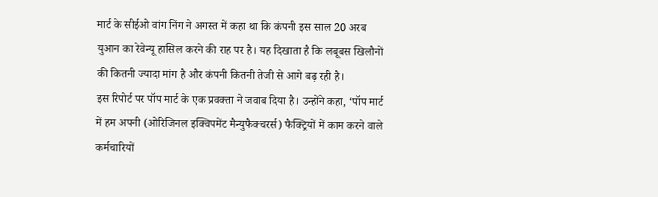मार्ट के सीईओ वांग निंग ने अगस्त में कहा था कि कंपनी इस साल 20 अरब युआन का रेवेन्यू हासिल करने की राह पर है। यह दिखाता है कि लबूबस खिलौनों की कितनी ज्यादा मांग है और कंपनी कितनी तेजी से आगे बढ़ रही है।
इस रिपोर्ट पर पॉप मार्ट के एक प्रवक्ता ने जवाब दिया है। उन्होंने कहा, ‘पॉप मार्ट में हम अपनी (ओरिजिनल इक्विपमेंट मैन्युफैक्चरर्स) फैक्ट्रियों में काम करने वाले कर्मचारियों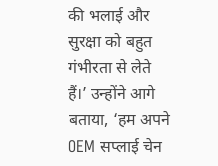की भलाई और सुरक्षा को बहुत गंभीरता से लेते हैं।’ उन्होंने आगे बताया, ‘हम अपने OEM सप्लाई चेन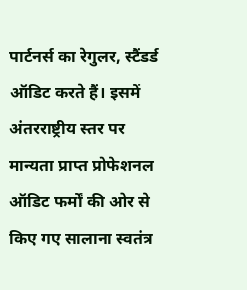पार्टनर्स का रेगुलर, स्टैंडर्ड ऑडिट करते हैं। इसमें अंतरराष्ट्रीय स्तर पर मान्यता प्राप्त प्रोफेशनल ऑडिट फर्मों की ओर से किए गए सालाना स्वतंत्र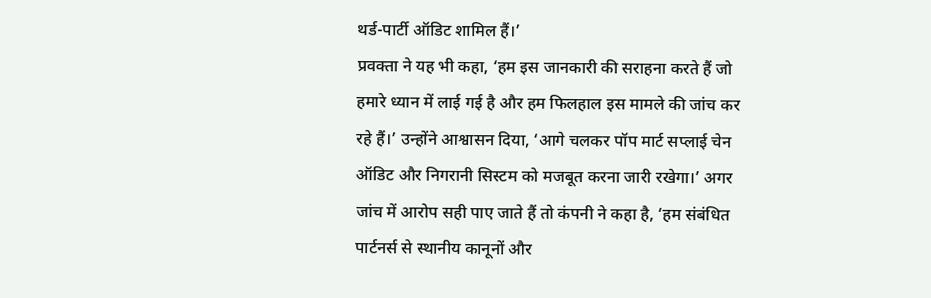थर्ड-पार्टी ऑडिट शामिल हैं।’
प्रवक्ता ने यह भी कहा, ‘हम इस जानकारी की सराहना करते हैं जो हमारे ध्यान में लाई गई है और हम फिलहाल इस मामले की जांच कर रहे हैं।’ उन्होंने आश्वासन दिया, ‘आगे चलकर पॉप मार्ट सप्लाई चेन ऑडिट और निगरानी सिस्टम को मजबूत करना जारी रखेगा।’ अगर जांच में आरोप सही पाए जाते हैं तो कंपनी ने कहा है, ‘हम संबंधित पार्टनर्स से स्थानीय कानूनों और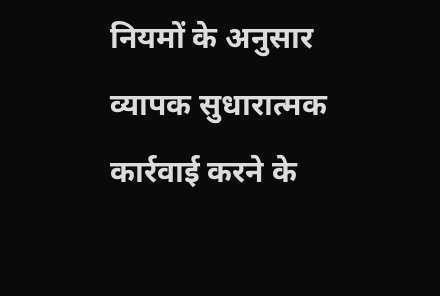नियमों के अनुसार व्यापक सुधारात्मक कार्रवाई करने के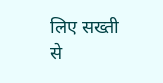लिए सख्ती से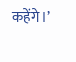कहेंगे।’